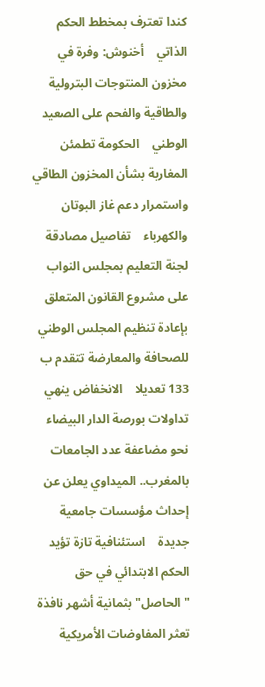كندا تعترف بمخطط الحكم الذاتي    أخنوش: وفرة في مخزون المنتوجات البترولية والطاقية والفحم على الصعيد الوطني    الحكومة تطمئن المغاربة بشأن المخزون الطاقي واستمرار دعم غاز البوتان والكهرباء    تفاصيل مصادقة لجنة التعليم بمجلس النواب على مشروع القانون المتعلق بإعادة تنظيم المجلس الوطني للصحافة والمعارضة تتقدم ب 133 تعديلا    الانخفاض ينهي تداولات بورصة الدار البيضاء    نحو مضاعفة عدد الجامعات بالمغرب.. الميداوي يعلن عن إحداث مؤسسات جامعية جديدة    استئنافية تازة تؤيد الحكم الابتدائي في حق "الحاصل" بثمانية أشهر نافذة    تعثر المفاوضات الأمريكية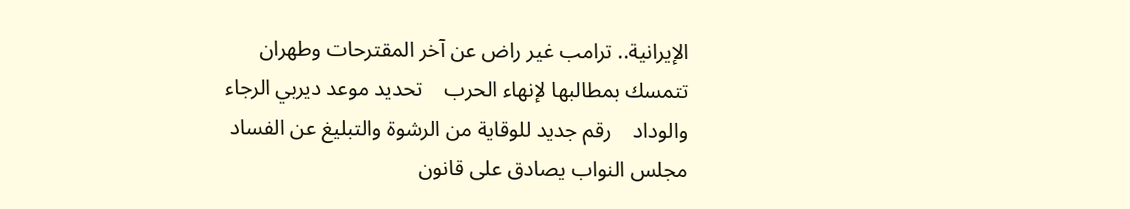الإيرانية.. ترامب غير راض عن آخر المقترحات وطهران تتمسك بمطالبها لإنهاء الحرب    تحديد موعد ديربي الرجاء والوداد    رقم جديد للوقاية من الرشوة والتبليغ عن الفساد    مجلس النواب يصادق على قانون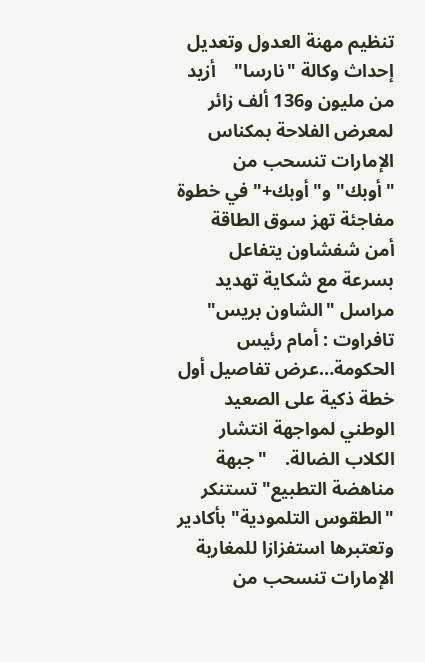تنظيم مهنة العدول وتعديل إحداث وكالة "نارسا"    أزيد من مليون و136 ألف زائر لمعرض الفلاحة بمكناس    الإمارات تنسحب من "أوبك" و"أوبك+" في خطوة مفاجئة تهز سوق الطاقة    أمن شفشاون يتفاعل بسرعة مع شكاية تهديد مراسل "الشاون بريس"    تافراوت : أمام رئيس الحكومة…عرض تفاصيل أول خطة ذكية على الصعيد الوطني لمواجهة انتشار الكلاب الضالة.    "جبهة مناهضة التطبيع" تستنكر "الطقوس التلمودية" بأكادير وتعتبرها استفزازا للمغاربة    الإمارات تنسحب من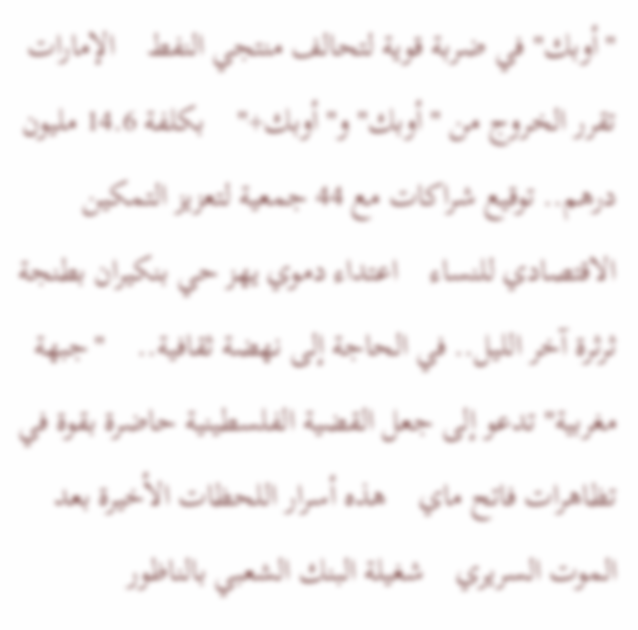"أوبك" في ضربة قوية لتحالف منتجي النفط    الإمارات تقرر الخروج من "أوبك" و"أوبك+"    بكلفة 14.6 مليون درهم.. توقيع شراكات مع 44 جمعية لتعزيز التمكين الاقتصادي للنساء    اعتداء دموي يهز حي بنكيران بطنجة    ثرثرة آخر الليل.. في الحاجة إلى نهضة ثقافية..    "جبهة مغربية" تدعو إلى جعل القضية الفلسطينية حاضرة بقوة في تظاهرات فاتح ماي    هذه أسرار اللحظات الأخيرة بعد الموت السريري    شغيلة البنك الشعبي بالناظور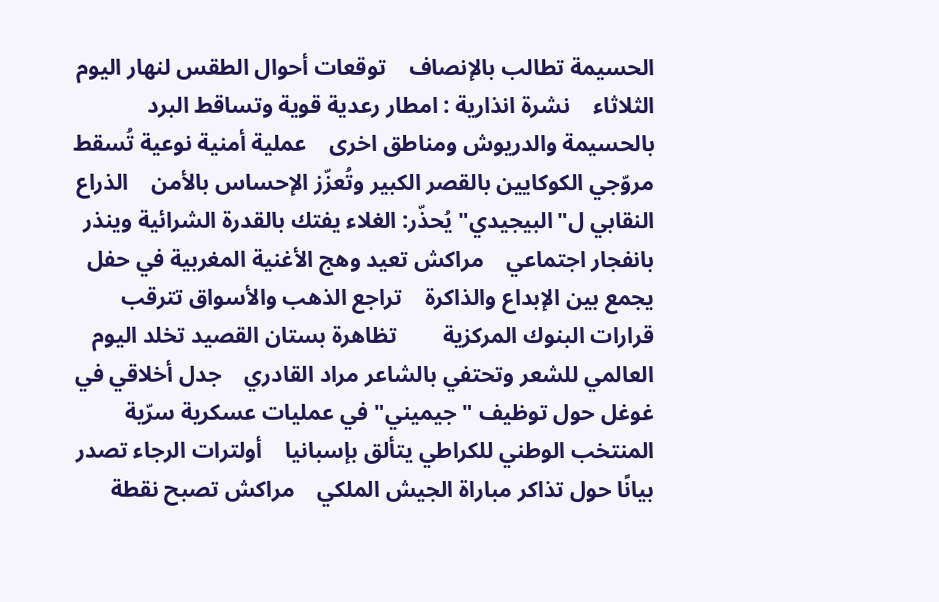الحسيمة تطالب بالإنصاف    توقعات أحوال الطقس لنهار اليوم الثلاثاء    نشرة انذارية : امطار رعدية قوية وتساقط البرد بالحسيمة والدريوش ومناطق اخرى    عملية أمنية نوعية تُسقط مروّجي الكوكايين بالقصر الكبير وتُعزّز الإحساس بالأمن    الذراع النقابي ل"البيجيدي" يُحذّر: الغلاء يفتك بالقدرة الشرائية وينذر بانفجار اجتماعي    مراكش تعيد وهج الأغنية المغربية في حفل يجمع بين الإبداع والذاكرة    تراجع الذهب والأسواق تترقب قرارات البنوك المركزية        تظاهرة بستان القصيد تخلد اليوم العالمي للشعر وتحتفي بالشاعر مراد القادري    جدل أخلاقي في غوغل حول توظيف "جيميني" في عمليات عسكرية سرّية    المنتخب الوطني للكراطي يتألق بإسبانيا    أولترات الرجاء تصدر بيانًا حول تذاكر مباراة الجيش الملكي    مراكش تصبح نقطة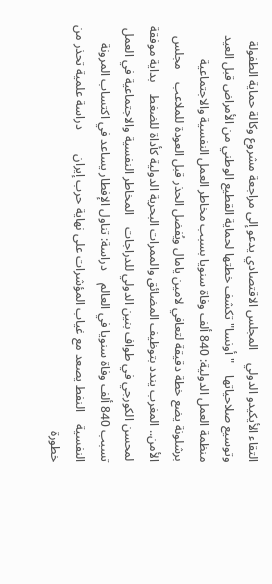التقاء الأيكيدو الدولي    المجلس الاقتصادي يدعو إلى مراجعة مشروع وكالة حماية الطفولة وتوسيع صلاحياتها    "أونسا" تكشف خطتها لحماية القطيع الوطني من الأمراض قبل العيد    منظمة العمل الدولية: 840 ألف وفاة سنويا بسبب مخاطر العمل النفسية والاجتماعية    برشلونة يضع خطة دقيقة لتعافي لامين يامال ويُفضل الحذر قبل العودة للملاعب    مجلس الأمن.. المغرب يندد بتوظيف المضائق والممرات البحرية الدولية كأداة للضغط    بداية موفقة لمحسن الكورجي في طواف بنين الدولي للدراجات    المخاطر النفسية والاجتماعية في العمل تسبب 840 ألف وفاة سنويا في العالم    دراسة: تناول الإفطار يساعد في اكتساب المرونة النفسية    النفط يصعد مع غياب المؤشرات على نهاية حرب إيران        دراسة علمية تحذر من خطورة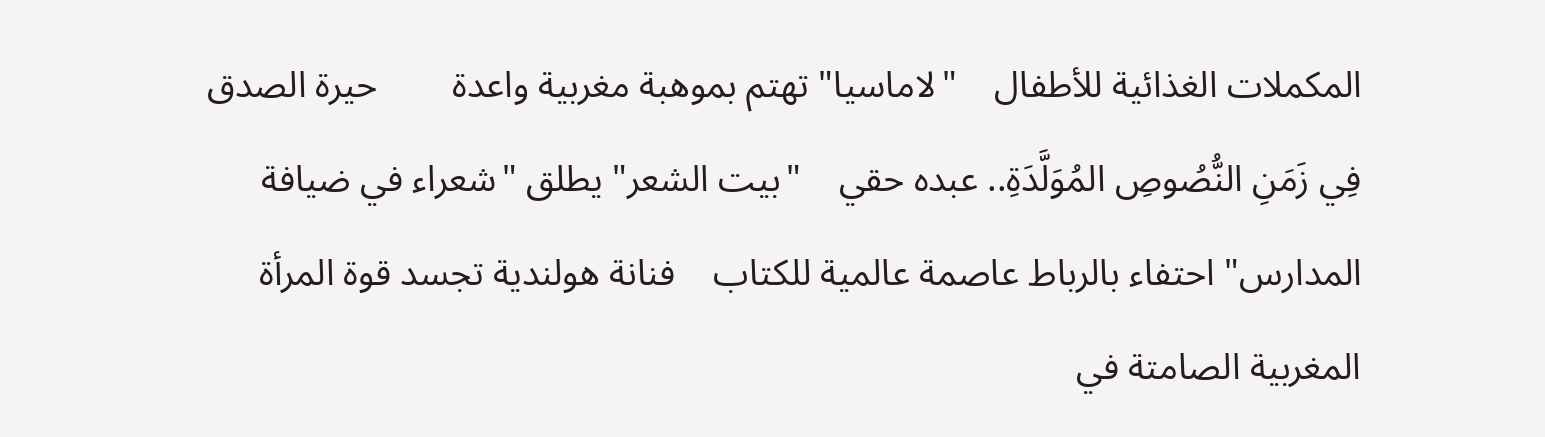المكملات الغذائية للأطفال    "لاماسيا" تهتم بموهبة مغربية واعدة        حيرة الصدق فِي زَمَنِ النُّصُوصِ المُوَلَّدَةِ.. عبده حقي    "بيت الشعر" يطلق "شعراء في ضيافة المدارس" احتفاء بالرباط عاصمة عالمية للكتاب    فنانة هولندية تجسد قوة المرأة المغربية الصامتة في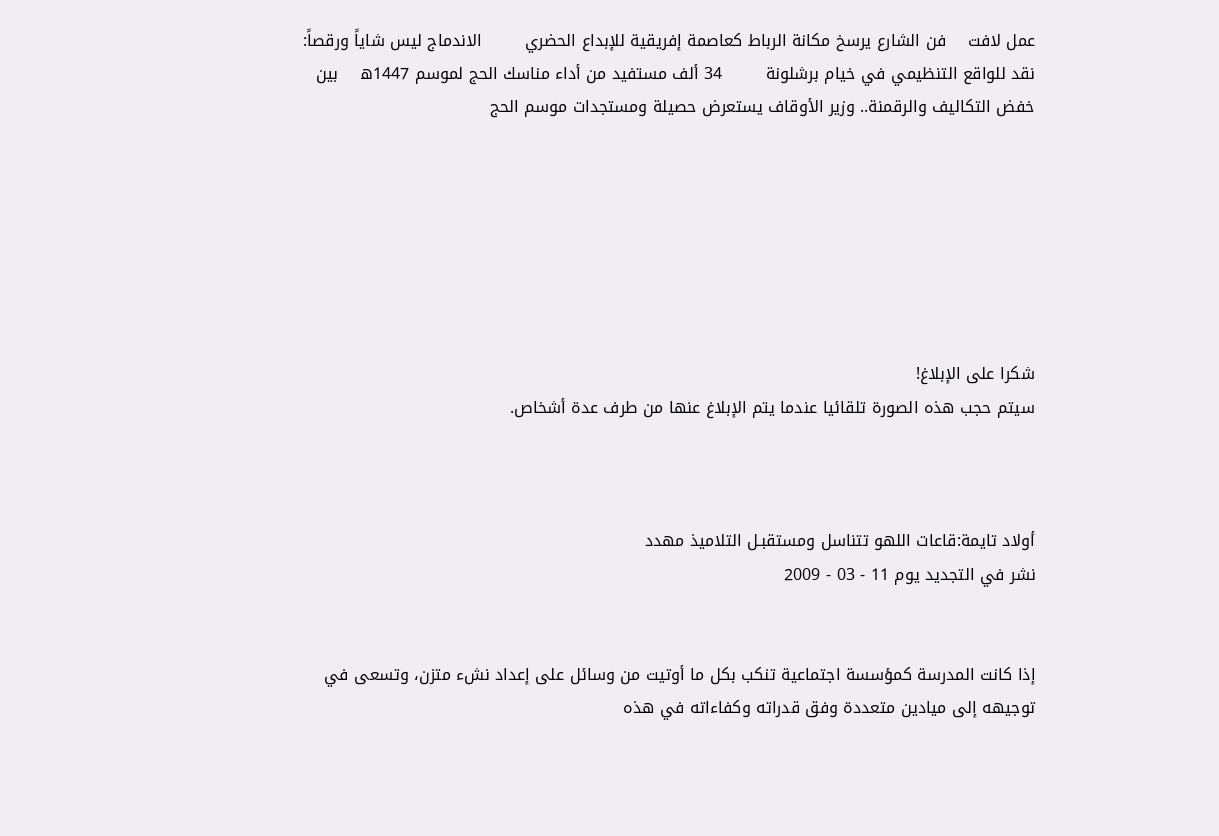عمل لافت    فن الشارع يرسخ مكانة الرباط كعاصمة إفريقية للإبداع الحضري        الاندماج ليس شاياً ورقصاً: نقد للواقع التنظيمي في خيام برشلونة        34 ألف مستفيد من أداء مناسك الحج لموسم 1447ه    بين خفض التكاليف والرقمنة.. وزير الأوقاف يستعرض حصيلة ومستجدات موسم الحج







شكرا على الإبلاغ!
سيتم حجب هذه الصورة تلقائيا عندما يتم الإبلاغ عنها من طرف عدة أشخاص.



أولاد تايمة:قاعات اللهو تتناسل ومستقبـل التلاميذ مهدد
نشر في التجديد يوم 11 - 03 - 2009


إذا كانت المدرسة كمؤسسة اجتماعية تنكب بكل ما أوتيت من وسائل على إعداد نشء متزن، وتسعى في توجيهه إلى ميادين متعددة وفق قدراته وكفاءاته في هذه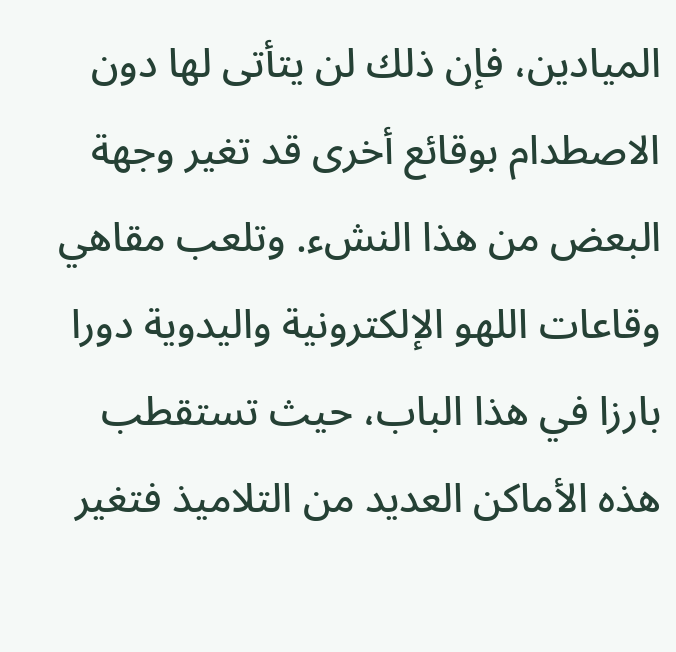الميادين، فإن ذلك لن يتأتى لها دون الاصطدام بوقائع أخرى قد تغير وجهة البعض من هذا النشء. وتلعب مقاهي وقاعات اللهو الإلكترونية واليدوية دورا بارزا في هذا الباب، حيث تستقطب هذه الأماكن العديد من التلاميذ فتغير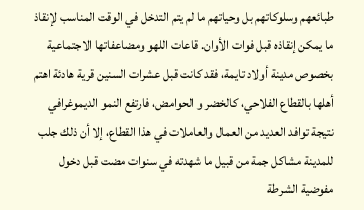طبائعهم وسلوكاتهم بل وحياتهم ما لم يتم التدخل في الوقت المناسب لإنقاذ ما يمكن إنقاذه قبل فوات الأوان. قاعات اللهو ومضاعفاتها الاجتماعية بخصوص مدينة أولاد تايمة، فقد كانت قبل عشرات السنين قرية هادئة اهتم أهلها بالقطاع الفلاحي، كالخضر و الحوامض، فارتفع النمو الديموغرافي نتيجة توافد العديد من العمال والعاملات في هذا القطاع، إلا أن ذلك جلب للمدينة مشاكل جمة من قبيل ما شهدته في سنوات مضت قبل دخول مفوضية الشرطة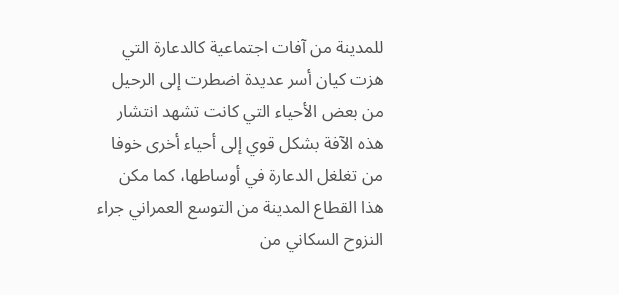للمدينة من آفات اجتماعية كالدعارة التي هزت كيان أسر عديدة اضطرت إلى الرحيل من بعض الأحياء التي كانت تشهد انتشار هذه الآفة بشكل قوي إلى أحياء أخرى خوفا من تغلغل الدعارة في أوساطها، كما مكن هذا القطاع المدينة من التوسع العمراني جراء النزوح السكاني من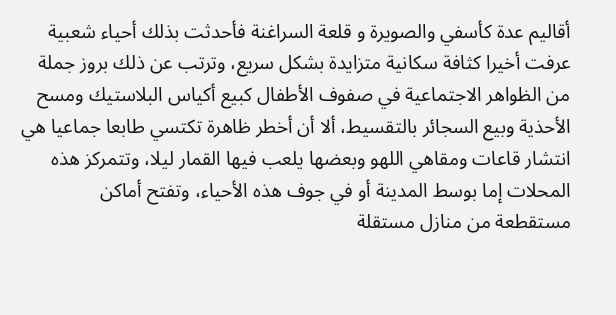أقاليم عدة كأسفي والصويرة و قلعة السراغنة فأحدثت بذلك أحياء شعبية عرفت أخيرا كثافة سكانية متزايدة بشكل سريع، وترتب عن ذلك بروز جملة من الظواهر الاجتماعية في صفوف الأطفال كبيع أكياس البلاستيك ومسح الأحذية وبيع السجائر بالتقسيط، ألا أن أخطر ظاهرة تكتسي طابعا جماعيا هي انتشار قاعات ومقاهي اللهو وبعضها يلعب فيها القمار ليلا، وتتمركز هذه المحلات إما بوسط المدينة أو في جوف هذه الأحياء، وتفتح أماكن مستقطعة من منازل مستقلة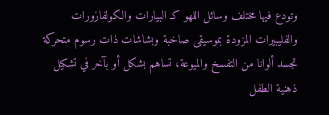وتودع فيها مختلف وسائل اللهو كـ البيارات والكولفازورات والفليبيرات المزودة بموسيقى صاخبة وبشاشات ذات رسوم متحركة تجسد ألوانا من التفسخ والميوعة، تساهم بشكل أو بآخر في تشكيل ذهنية الطفل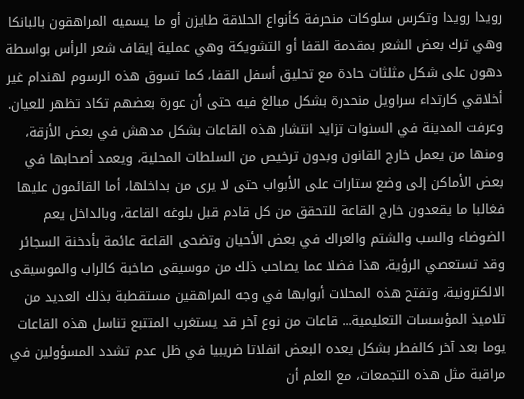رويدا رويدا وتكرس سلوكات منحرفة كأنواع الحلاقة طايزن أو ما يسميه المراهقون بالبانكا وهي ترك بعض الشعر بمقدمة القفا أو التشويكة وهي عملية إيقاف شعر الرأس بواسطة دهون على شكل مثلثات حادة مع تحليق أسفل القفا، كما تسوق هذه الرسوم لهندام غير أخلاقي كارتداء سراويل منحدرة بشكل مبالغ فيه حتى أن عورة بعضهم تكاد تظهر للعيان. وعرفت المدينة في السنوات تزايد انتشار هذه القاعات بشكل مدهش في بعض الأزقة، ومنها من يعمل خارج القانون وبدون ترخيص من السلطات المحلية، ويعمد أصحابها في بعض الأماكن إلى وضع ستارات على الأبواب حتى لا يرى من بداخلها، أما القائمون عليها فغالبا ما يقعدون خارج القاعة للتحقق من كل قادم قبل بلوغه القاعة، وبالداخل يعم الضوضاء والسب والشتم والعراك في بعض الأحيان وتضحى القاعة عائمة بأدخنة السجائر وقد تستعصي الرؤية، هذا فضلا عما يصاحب ذلك من موسيقى صاخبة كالراب والموسيقى الالكترونية، وتفتح هذه المحلات أبوابها في وجه المراهقين مستقطبة بذلك العديد من تلاميذ المؤسسات التعليمية... قاعات من نوع آخر قد يستغرب المتتبع تناسل هذه القاعات يوما بعد آخر كالفطر بشكل يعده البعض انفلاتا ضريبيا في ظل عدم تشدد المسؤولين في مراقبة مثل هذه التجمعات، مع العلم أن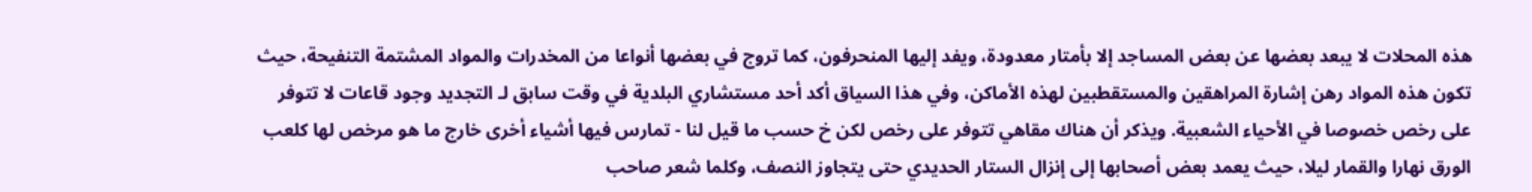هذه المحلات لا يبعد بعضها عن بعض المساجد إلا بأمتار معدودة، ويفد إليها المنحرفون، كما تروج في بعضها أنواعا من المخدرات والمواد المشتمة التنفيحة، حيث تكون هذه المواد رهن إشارة المراهقين والمستقطبين لهذه الأماكن، وفي هذا السياق أكد أحد مستشاري البلدية في وقت سابق لـ التجديد وجود قاعات لا تتوفر على رخص خصوصا في الأحياء الشعبية. ويذكر أن هناك مقاهي تتوفر على رخص لكن خ حسب ما قيل لنا - تمارس فيها أشياء أخرى خارج ما هو مرخص لها كلعب الورق نهارا والقمار ليلا، حيث يعمد بعض أصحابها إلى إنزال الستار الحديدي حتى يتجاوز النصف، وكلما شعر صاحب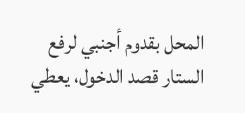المحل بقدوم أجنبي لرفع الستار قصد الدخول، يعطي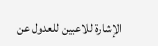الإشارة للاعبين للعدول عن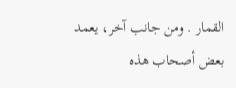القمار . ومن جانب آخر، يعمد بعض أصحاب هذه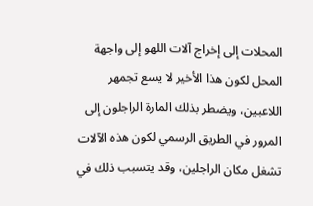المحلات إلى إخراج آلات اللهو إلى واجهة المحل لكون هذا الأخير لا يسع تجمهر اللاعبين، ويضطر بذلك المارة الراجلون إلى المرور في الطريق الرسمي لكون هذه الآلات تشغل مكان الراجلين، وقد يتسبب ذلك في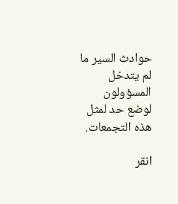حوادث السير ما لم يتدخل المسؤولون لوضع حد لمثل هذه التجمعات.

انقر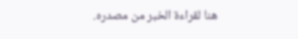هنا لقراءة الخبر من مصدره.